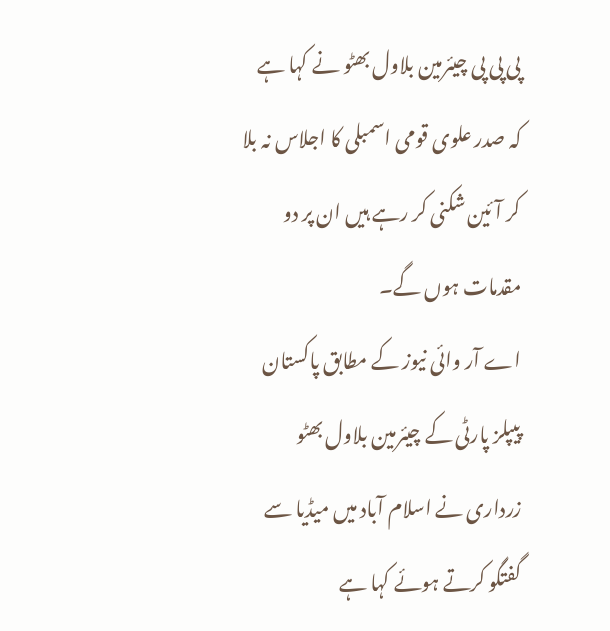پی پی پی چیئرمین بلاول بھٹو نے کہا ہے کہ صدر علوی قومی اسمبلی کا اجلاس نہ بلا کر آئین شکنی کر رہے ہیں ان پر دو مقدمات ہوں گے۔
اے آر وائی نیوز کے مطابق پاکستان پیپلز پارٹی کے چیئرمین بلاول بھٹو زرداری نے اسلام آباد میں میڈیا سے گفتگو کرتے ہوئے کہا ہے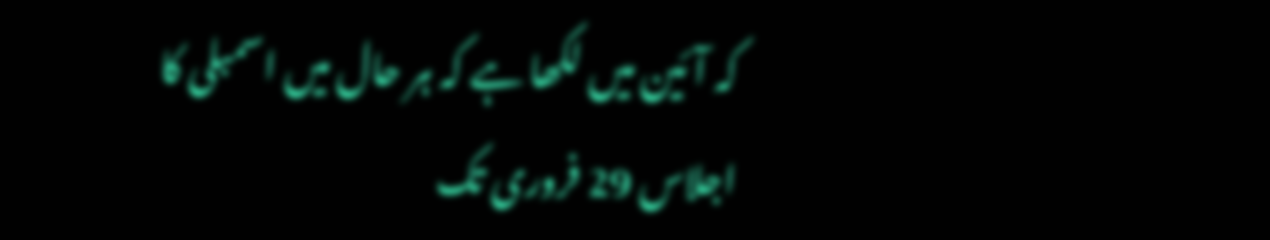کہ آئین میں لکھا ہے کہ ہر حال میں اسمبلی کا اجلاس 29 فروری تک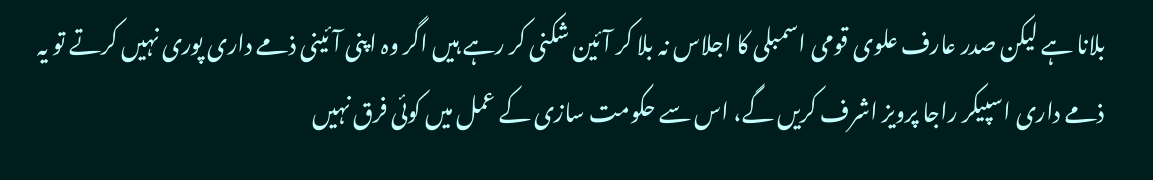بلانا ہے لیکن صدر عارف علوی قومی اسمبلی کا اجلاس نہ بلا کر آئین شکنی کر رہے ہیں اگر وہ اپنی آئینی ذمے داری پوری نہیں کرتے تو یہ ذمے داری اسپیکر راجا پرویز اشرف کریں گے، اس سے حکومت سازی کے عمل میں کوئی فرق نہیں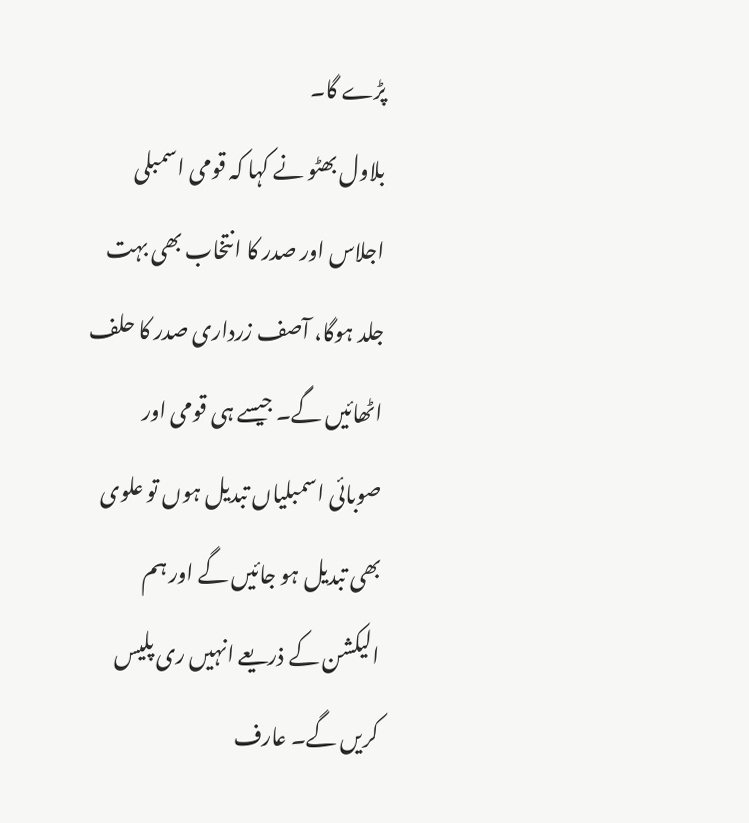پڑے گا۔
بلاول بھٹو نے کہا کہ قومی اسمبلی اجلاس اور صدر کا انتخاب بھی بہت جلد ہوگا، آصف زرداری صدر کا حلف اٹھائیں گے۔ جیسے ہی قومی اور صوبائی اسمبلیاں تبدیل ہوں تو علوی بھی تبدیل ہو جائیں گے اور ہم الیکشن کے ذریعے انہیں ری پلیس کریں گے۔ عارف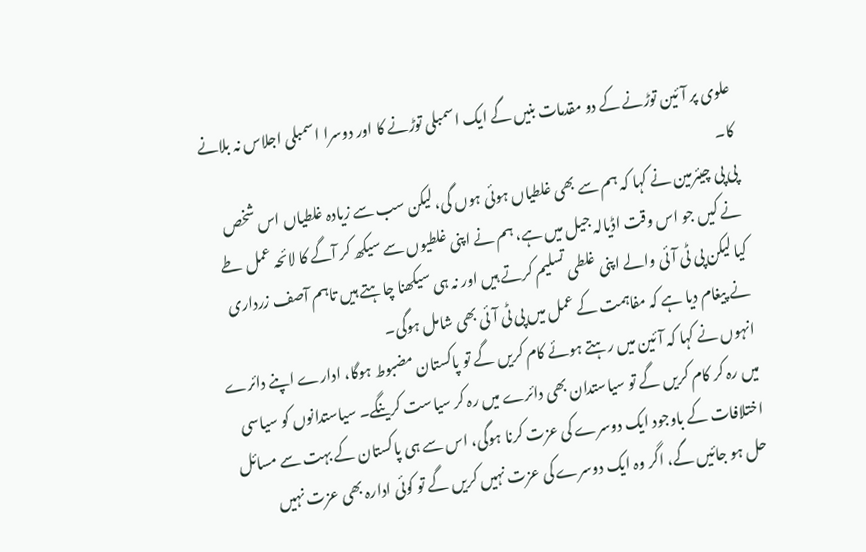علوی پر آئین توڑنے کے دو مقدمات بنیں گے ایک اسمبلی توڑنے کا اور دوسرا اسمبلی اجلاس نہ بلانے کا۔
پی پی چیئرمین نے کہا کہ ہم سے بھی غلطیاں ہوئی ہوں گی، لیکن سب سے زیادہ غلطیاں اس شخص نے کیں جو اس وقت اڈیالہ جیل میں ہے، ہم نے اپنی غلطیوں سے سیکھ کر آگے کا لائحہ عمل طے کیا لیکن پی ٹی آئی والے اپنی غلطی تسلیم کرتے ہیں اور نہ ہی سیکھنا چاہتے ہیں تاہم آصف زرداری نے پیغام دیا ہے کہ مفاہمت کے عمل میں پی ٹی آئی بھی شامل ہوگی۔
انہوں نے کہا کہ آئین میں رہتے ہوئے کام کریں گے تو پاکستان مضبوط ہوگا، ادارے اپنے دائرے میں رہ کر کام کریں گے تو سیاستدان بھی دائرے میں رہ کر سیاست کرینگے۔ سیاستدانوں کو سیاسی اختلافات کے باوجود ایک دوسرے کی عزت کرنا ہوگی، اس سے ہی پاکستان کے بہت سے مسائل حل ہو جائیں گے، اگر وہ ایک دوسرے کی عزت نہیں کریں گے تو کوئی ادارہ بھی عزت نہیں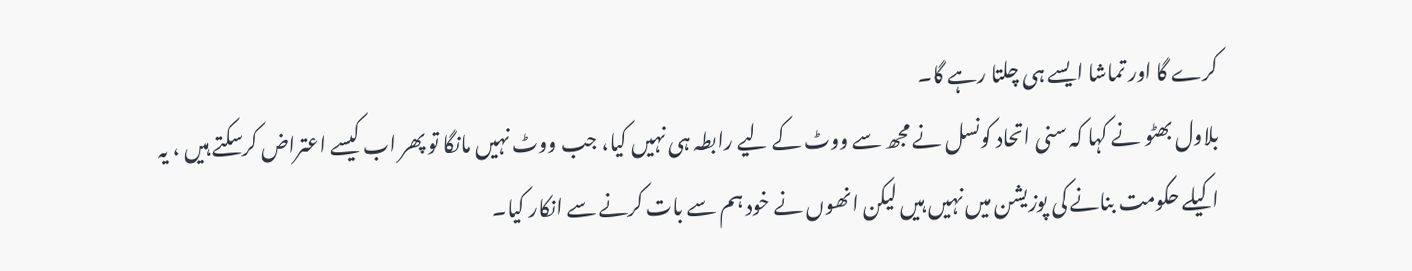کرے گا اور تماشا ایسے ہی چلتا رہے گا۔
بلاول بھٹو نے کہا کہ سنی اتحاد کونسل نے مجھ سے ووٹ کے لیے رابطہ ہی نہیں کیا، جب ووٹ نہیں مانگا تو پھر اب کیسے اعتراض کرسکتے ہیں ، یہ اکیلے حکومت بنانے کی پوزیشن میں نہیں ہیں لیکن انھوں نے خود ہم سے بات کرنے سے انکار کیا۔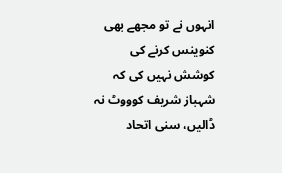انہوں نے تو مجھے بھی کنوینس کرنے کی کوشش نہیں کی کہ شہباز شریف کوووٹ نہ ڈالیں، سنی اتحاد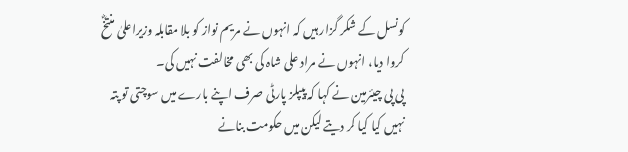کونسل کے شکر گزار ہیں کہ انہوں نے مریم نواز کو بلا مقابلہ وزیراعلیٰ منتخؓ کروا دیا، انہوں نے مراد علی شاہ کی بھی مخالفت نہیں کی۔
پی پی چیئرمین نے کہا کہ پیپلز پارٹی صرف اپنے بارے میں سوچتی تو پتہ نہیں کیا کیا کر دیتے لیکن میں حکومت بنانے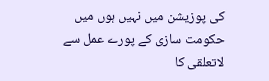کی پوزیشن میں نہیں ہوں میں حکومت سازی کے پورے عمل سے لاتعلقی کا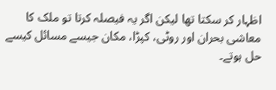اظہار کر سکتا تھا لیکن اگر یہ فیصلہ کرتا تو ملک کا معاشی بحران اور روٹی، کپڑا، مکان جیسے مسائل کیسے حل ہوتے۔